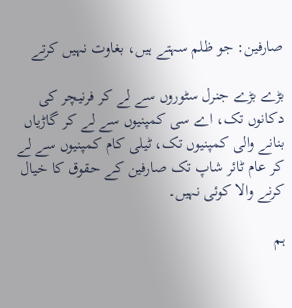صارفین: جو ظلم سہتے ہیں، بغاوت نہیں کرتے

بڑے بڑے جنرل سٹوروں سے لے کر فرنیچر کی دکانوں تک، اے سی کمپنیوں سے لے کر گاڑیاں بنانے والی کمپنیوں تک، ٹیلی کام کمپنیوں سے لے کر عام ٹائر شاپ تک صارفین کے حقوق کا خیال کرنے والا کوئی نہیں۔

ہم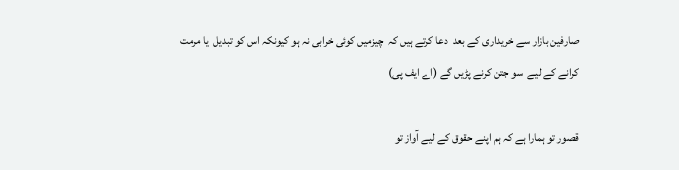صارفین بازار سے خریداری کے بعد  دعا کرتے ہیں کہ  چیزمیں کوئی خرابی نہ ہو کیونکہ اس کو تبدیل  یا مرمت کرانے کے لیے  سو جتن کرنے پڑیں گے (اے ایف پی)

قصور تو ہمارا ہے کہ ہم اپنے حقوق کے لیے آواز تو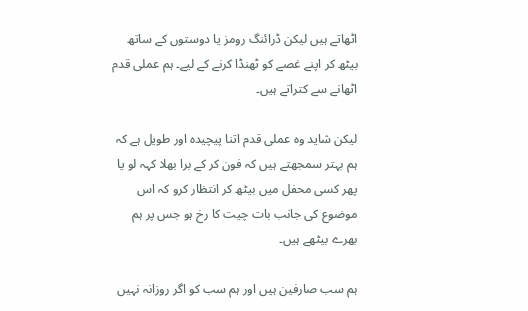اٹھاتے ہیں لیکن ڈرائنگ رومز یا دوستوں کے ساتھ بیٹھ کر اپنے غصے کو ٹھنڈا کرنے کے لیے۔ ہم عملی قدم اٹھانے سے کتراتے ہیں۔

لیکن شاید وہ عملی قدم اتنا پیچیدہ اور طویل ہے کہ ہم بہتر سمجھتے ہیں کہ فون کر کے برا بھلا کہہ لو یا پھر کسی محفل میں بیٹھ کر انتظار کرو کہ اس موضوع کی جانب بات چیت کا رخ ہو جس پر ہم بھرے بیٹھے ہیں۔

ہم سب صارفین ہیں اور ہم سب کو اگر روزانہ نہیں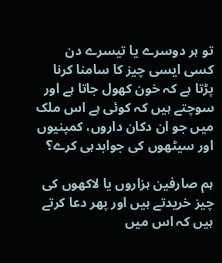تو ہر دوسرے یا تیسرے دن کسی ایسی چیز کا سامنا کرنا پڑتا ہے کہ خون کھول جاتا ہے اور سوچتے ہیں کہ کوئی ہے اس ملک میں جو ان دکان داروں، کمپنیوں اور سیٹھوں کی جوابدہی کرے؟

ہم صارفین ہزاروں یا لاکھوں کی چیز خریدتے ہیں اور پھر دعا کرتے ہیں کہ اس میں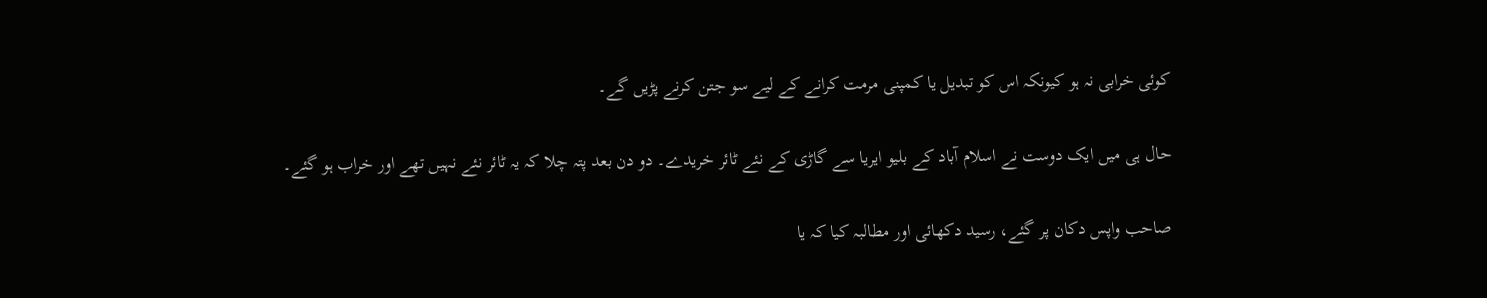کوئی خرابی نہ ہو کیونکہ اس کو تبدیل یا کمپنی مرمت کرانے کے لیے سو جتن کرنے پڑیں گے۔

حال ہی میں ایک دوست نے اسلام آباد کے بلیو ایریا سے گاڑی کے نئے ٹائر خریدے۔ دو دن بعد پتہ چلا کہ یہ ٹائر نئے نہیں تھے اور خراب ہو گئے۔

صاحب واپس دکان پر گئے، رسید دکھائی اور مطالبہ کیا کہ یا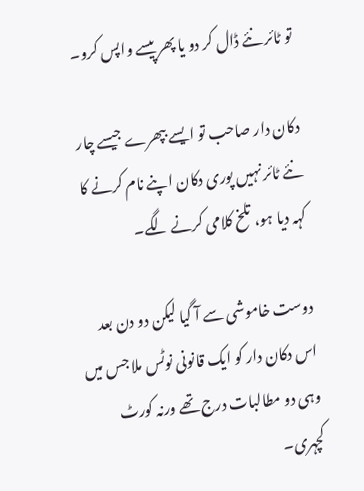تو ٹائر نئے ڈال کر دو یا پھر پیسے واپس کرو۔

دکان دار صاحب تو ایسے بپھرے جیسے چار نئے ٹائر نہیں پوری دکان اپنے نام کرنے کا کہہ دیا ہو، تلخ کلامی کرنے لگے۔

دوست خاموشی سے آ گیا لیکن دو دن بعد اس دکان دار کو ایک قانونی نوٹس ملا جس میں وہی دو مطالبات درج تھے ورنہ کورٹ کچہری۔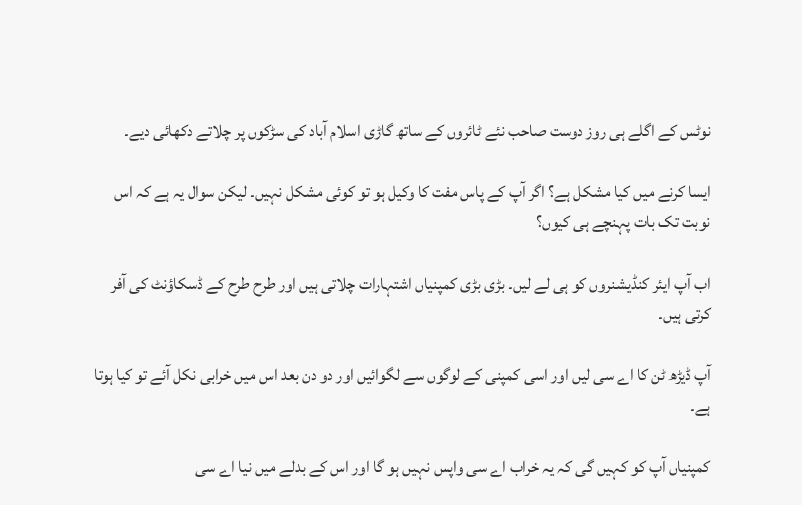نوٹس کے اگلے ہی روز دوست صاحب نئے ٹائروں کے ساتھ گاڑی اسلام آباد کی سڑکوں پر چلاتے دکھائی دیے۔

ایسا کرنے میں کیا مشکل ہے؟ اگر آپ کے پاس مفت کا وکیل ہو تو کوئی مشکل نہیں۔ لیکن سوال یہ ہے کہ اس نوبت تک بات پہنچے ہی کیوں؟

اب آپ ایئر کنڈیشنروں کو ہی لے لیں۔ بڑی بڑی کمپنیاں اشتہارات چلاتی ہیں اور طرح طرح کے ڈسکاؤنٹ کی آفر کرتی ہیں۔

آپ ڈیڑھ ٹن کا اے سی لیں اور اسی کمپنی کے لوگوں سے لگوائیں اور دو دن بعد اس میں خرابی نکل آئے تو کیا ہوتا ہے۔

کمپنیاں آپ کو کہیں گی کہ یہ خراب اے سی واپس نہیں ہو گا اور اس کے بدلے میں نیا اے سی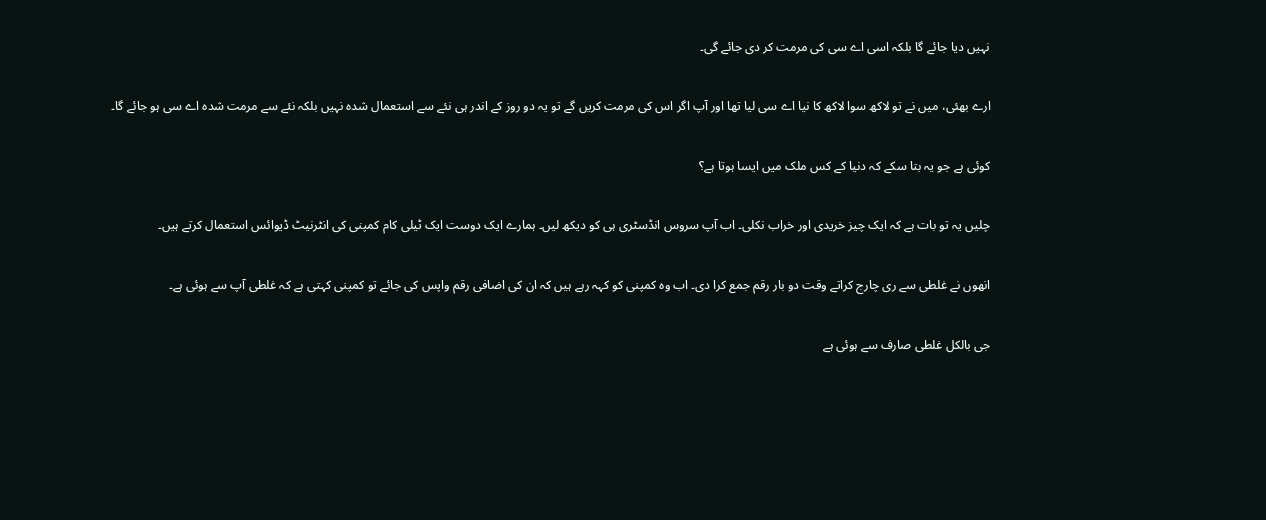نہیں دیا جائے گا بلکہ اسی اے سی کی مرمت کر دی جائے گی۔

ارے بھئی، میں نے تو لاکھ سوا لاکھ کا نیا اے سی لیا تھا اور آپ اگر اس کی مرمت کریں گے تو یہ دو روز کے اندر ہی نئے سے استعمال شدہ نہیں بلکہ نئے سے مرمت شدہ اے سی ہو جائے گا۔

کوئی ہے جو یہ بتا سکے کہ دنیا کے کس ملک میں ایسا ہوتا ہے؟

چلیں یہ تو بات ہے کہ ایک چیز خریدی اور خراب نکلی۔ اب آپ سروس انڈسٹری ہی کو دیکھ لیں۔ ہمارے ایک دوست ایک ٹیلی کام کمپنی کی انٹرنیٹ ڈیوائس استعمال کرتے ہیں۔

انھوں نے غلطی سے ری چارج کراتے وقت دو بار رقم جمع کرا دی۔ اب وہ کمپنی کو کہہ رہے ہیں کہ ان کی اضافی رقم واپس کی جائے تو کمپنی کہتی ہے کہ غلطی آپ سے ہوئی ہے۔

جی بالکل غلطی صارف سے ہوئی ہے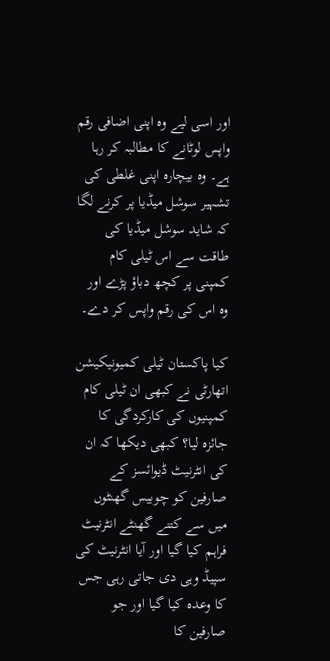اور اسی لیے وہ اپنی اضافی رقم واپس لوٹانے کا مطالبہ کر رہا ہے۔ وہ بیچارہ اپنی غلطی کی تشہیر سوشل میڈیا پر کرنے لگا کہ شاید سوشل میڈیا کی طاقت سے اس ٹیلی کام کمپنی پر کچھ دباؤ پڑے اور وہ اس کی رقم واپس کر دے۔

کیا پاکستان ٹیلی کمیونیکیشن اتھارٹی نے کبھی ان ٹیلی کام کمپنیوں کی کارکردگی کا جائزہ لیا؟ کبھی دیکھا کہ ان کی انٹرنیٹ ڈیوائسز کے صارفین کو چوبیس گھنٹوں میں سے کتنے گھنٹے انٹرنیٹ فراہم کیا گیا اور آیا انٹرنیٹ کی سپیڈ وہی دی جاتی رہی جس کا وعدہ کیا گیا اور جو صارفین کا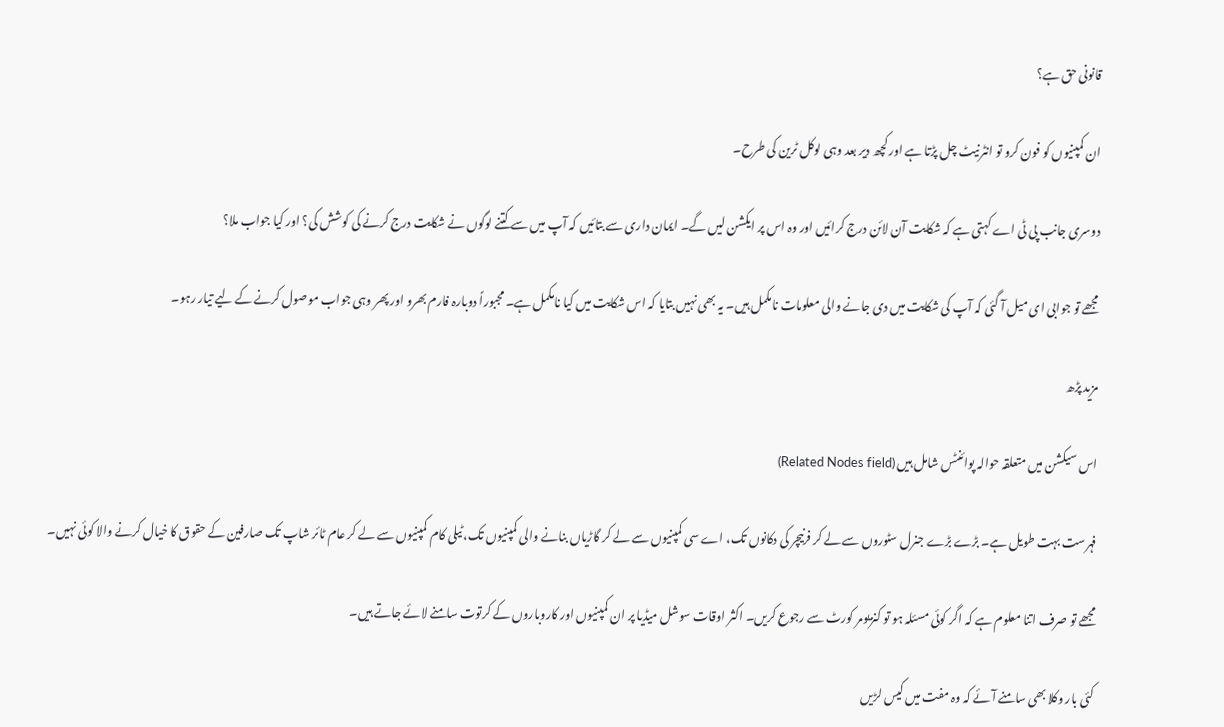قانونی حق ہے؟

ان کمپنیوں کو فون کرو تو انٹرنیٹ چل پڑتا ہے اور کچھ دیر بعد وہی لوکل ٹرین کی طرح۔

دوسری جانب پی ٹی اے کہتی ہے کہ شکایت آن لائن درج کرائیں اور وہ اس پر ایکشن لیں گے۔ ایمان داری سے بتائیں کہ آپ میں سے کتنے لوگوں نے شکایت درج کرنے کی کوشش کی؟ اور کیا جواب ملا؟

مجھے تو جوابی ای میل آ گئی کہ آپ کی شکایت میں دی جانے والی معلومات نامکمل ہیں۔ یہ بھی نہیں بتایا کہ اس شکایت میں کیا نامکمل ہے۔ مجبوراً دوبارہ فارم بھرو اور پھر وہی جواب موصول کرنے کے لیے تیار رہو۔

مزید پڑھ

اس سیکشن میں متعلقہ حوالہ پوائنٹس شامل ہیں (Related Nodes field)

فہرست بہت طویل ہے۔ بڑے بڑے جنرل سٹوروں سے لے کر فرنیچر کی دکانوں تک، اے سی کمپنیوں سے لے کر گاڑیاں بنانے والی کمپنیوں تک، ٹیلی کام کمپنیوں سے لے کر عام ٹائر شاپ تک صارفین کے حقوق کا خیال کرنے والا کوئی نہیں۔

مجھے تو صرف اتنا معلوم ہے کہ اگر کوئی مسئلہ ہو تو کنزیومر کورٹ سے رجوع کریں۔ اکثر اوقات سوشل میڈیا پر ان کمپنیوں اور کاروباروں کے کرتوت سامنے لائے جاتے ہیں۔

کئی بار وکلا بھی سامنے آئے کہ وہ مفت میں کیس لڑیں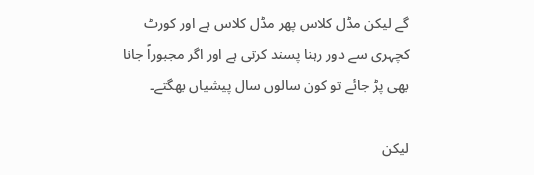گے لیکن مڈل کلاس پھر مڈل کلاس ہے اور کورٹ کچہری سے دور رہنا پسند کرتی ہے اور اگر مجبوراً جانا بھی پڑ جائے تو کون سالوں سال پیشیاں بھگتے۔

لیکن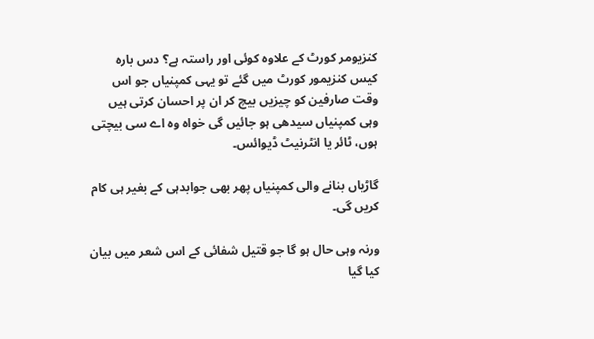کنزیومر کورٹ کے علاوہ کوئی اور راستہ ہے؟ دس بارہ کیس کنزیمور کورٹ میں گئے تو یہی کمپنیاں جو اس وقت صارفین کو چیزیں بیچ کر ان پر احسان کرتی ہیں وہی کمپنیاں سیدھی ہو جائیں گی خواہ وہ اے سی بیچتی ہوں، ٹائر یا انٹرنیٹ ڈیوائس۔

گاڑیاں بنانے والی کمپنیاں پھر بھی جوابدہی کے بغیر ہی کام کریں گی۔

ورنہ وہی حال ہو گا جو قتیل شفائی کے اس شعر میں بیان کیا گیا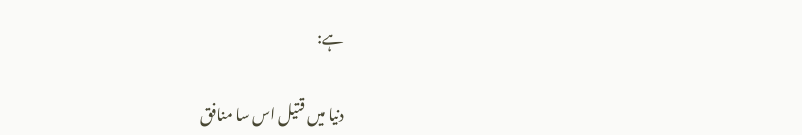ہے:

دنیا میں قتیل اس سا منافق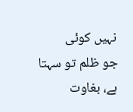نہیں کوئی
جو ظلم تو سہتا ہے، بغاوت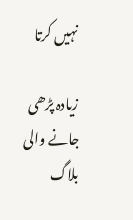نہیں کرتا

زیادہ پڑھی جانے والی بلاگ